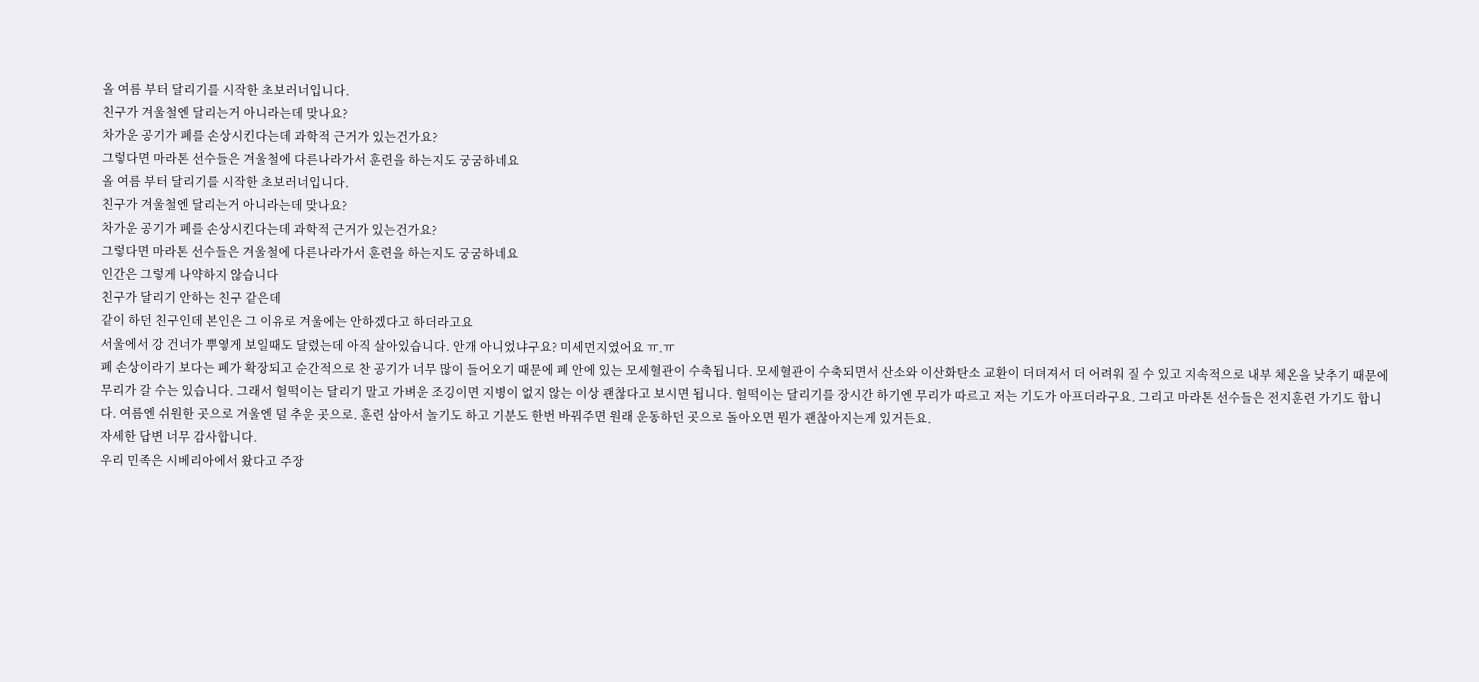올 여름 부터 달리기를 시작한 초보러너입니다.
친구가 겨울철엔 달리는거 아니라는데 맞나요?
차가운 공기가 폐를 손상시킨다는데 과학적 근거가 있는건가요?
그렇다면 마라톤 선수들은 겨울철에 다른나라가서 훈련을 하는지도 궁굼하네요
올 여름 부터 달리기를 시작한 초보러너입니다.
친구가 겨울철엔 달리는거 아니라는데 맞나요?
차가운 공기가 폐를 손상시킨다는데 과학적 근거가 있는건가요?
그렇다면 마라톤 선수들은 겨울철에 다른나라가서 훈련을 하는지도 궁굼하네요
인간은 그렇게 나약하지 않습니다
친구가 달리기 안하는 친구 같은데
같이 하던 친구인데 본인은 그 이유로 겨울에는 안하겠다고 하더라고요
서울에서 강 건너가 뿌옇게 보일때도 달렸는데 아직 살아있습니다. 안개 아니었냐구요? 미세먼지였어요 ㅠ.ㅠ
폐 손상이라기 보다는 폐가 확장되고 순간적으로 찬 공기가 너무 많이 들어오기 때문에 폐 안에 있는 모세혈관이 수축됩니다. 모세혈관이 수축되면서 산소와 이산화탄소 교환이 더뎌져서 더 어려워 질 수 있고 지속적으로 내부 체온을 낮추기 때문에 무리가 갈 수는 있습니다. 그래서 헐떡이는 달리기 말고 가벼운 조깅이면 지병이 없지 않는 이상 괜찮다고 보시면 됩니다. 헐떡이는 달리기를 장시간 하기엔 무리가 따르고 저는 기도가 아프더라구요. 그리고 마라톤 선수들은 전지훈련 가기도 합니다. 여름엔 쉬원한 곳으로 겨울엔 덜 추운 곳으로. 훈련 삼아서 놀기도 하고 기분도 한번 바꿔주면 원래 운동하던 곳으로 돌아오면 뭔가 괜찮아지는게 있거든요.
자세한 답변 너무 감사합니다.
우리 민족은 시베리아에서 왔다고 주장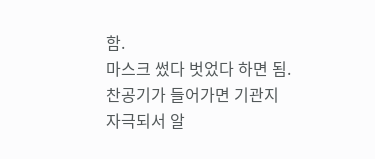함.
마스크 썼다 벗었다 하면 됨.
찬공기가 들어가면 기관지 자극되서 알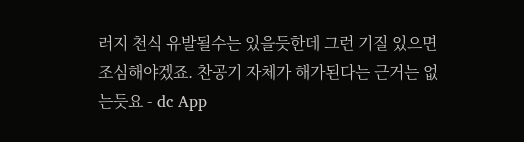러지 천식 유발될수는 있을듯한데 그런 기질 있으면 조심해야겠죠. 찬공기 자체가 해가된다는 근거는 없는듯요 - dc App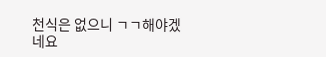천식은 없으니 ㄱㄱ해야겠네요